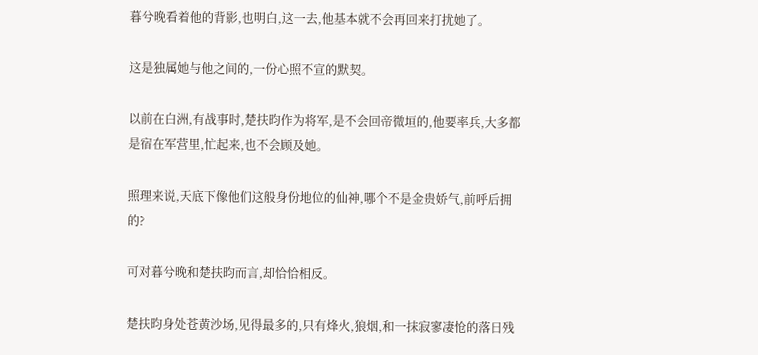暮兮晚看着他的背影,也明白,这一去,他基本就不会再回来打扰她了。

这是独属她与他之间的,一份心照不宣的默契。

以前在白洲,有战事时,楚扶昀作为将军,是不会回帝微垣的,他要率兵,大多都是宿在军营里,忙起来,也不会顾及她。

照理来说,天底下像他们这般身份地位的仙神,哪个不是金贵娇气,前呼后拥的?

可对暮兮晚和楚扶昀而言,却恰恰相反。

楚扶昀身处苍黄沙场,见得最多的,只有烽火,狼烟,和一抹寂寥凄怆的落日残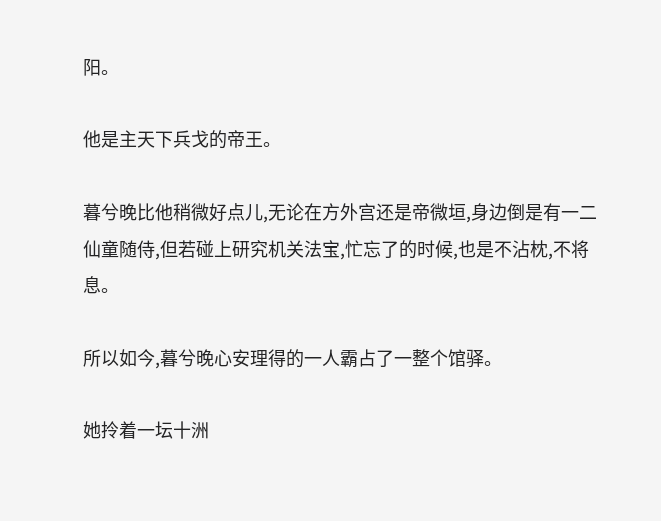阳。

他是主天下兵戈的帝王。

暮兮晚比他稍微好点儿,无论在方外宫还是帝微垣,身边倒是有一二仙童随侍,但若碰上研究机关法宝,忙忘了的时候,也是不沾枕,不将息。

所以如今,暮兮晚心安理得的一人霸占了一整个馆驿。

她拎着一坛十洲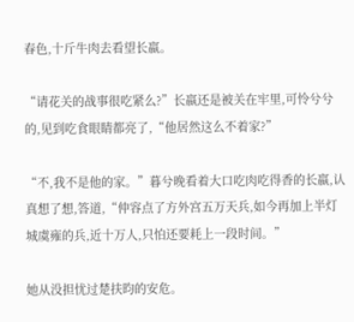春色,十斤牛肉去看望长嬴。

“请花关的战事很吃紧么?”长嬴还是被关在牢里,可怜兮兮的,见到吃食眼睛都亮了,“他居然这么不着家?”

“不,我不是他的家。”暮兮晚看着大口吃肉吃得香的长嬴,认真想了想,答道,“仲容点了方外宫五万天兵,如今再加上半灯城虞雍的兵,近十万人,只怕还要耗上一段时间。”

她从没担忧过楚扶昀的安危。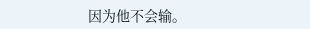因为他不会输。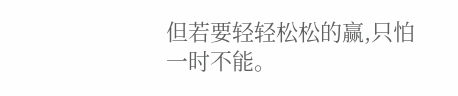但若要轻轻松松的赢,只怕一时不能。